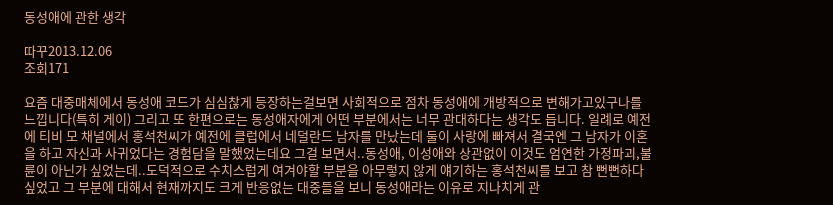동성애에 관한 생각

따꾸2013.12.06
조회171

요즘 대중매체에서 동성애 코드가 심심찮게 등장하는걸보면 사회적으로 점차 동성애에 개방적으로 변해가고있구나를 느낍니다(특히 게이) 그리고 또 한편으로는 동성애자에게 어떤 부분에서는 너무 관대하다는 생각도 듭니다. 일례로 예전에 티비 모 채널에서 홍석천씨가 예전에 클럽에서 네덜란드 남자를 만났는데 둘이 사랑에 빠져서 결국엔 그 남자가 이혼을 하고 자신과 사귀었다는 경험담을 말했었는데요 그걸 보면서..동성애, 이성애와 상관없이 이것도 엄연한 가정파괴,불륜이 아닌가 싶었는데..도덕적으로 수치스럽게 여겨야할 부분을 아무렇지 않게 얘기하는 홍석천씨를 보고 참 뻔뻔하다 싶었고 그 부분에 대해서 현재까지도 크게 반응없는 대중들을 보니 동성애라는 이유로 지나치게 관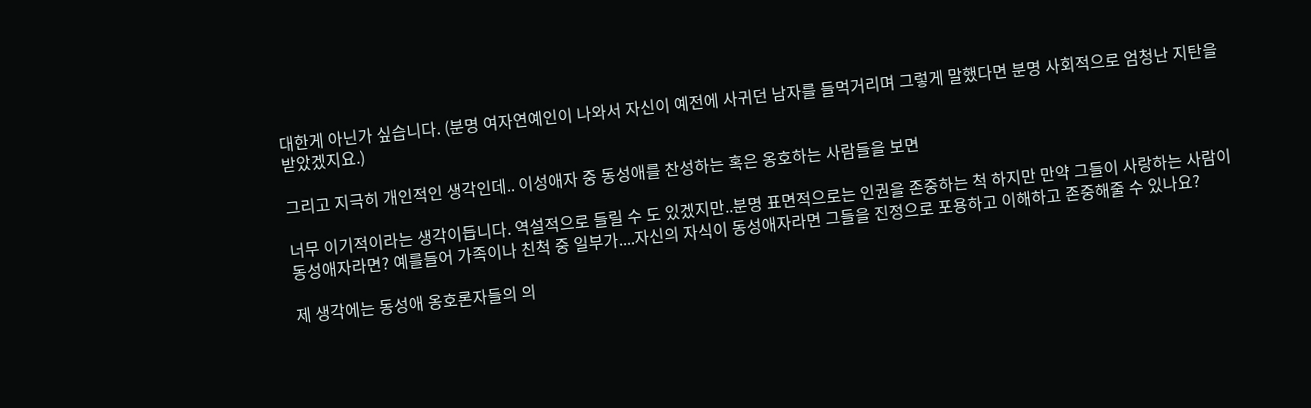대한게 아닌가 싶습니다. (분명 여자연예인이 나와서 자신이 예전에 사귀던 남자를 들먹거리며 그렇게 말했다면 분명 사회적으로 엄청난 지탄을 받았겠지요.)

그리고 지극히 개인적인 생각인데.. 이성애자 중 동성애를 찬성하는 혹은 옹호하는 사람들을 보면

너무 이기적이라는 생각이듭니다. 역설적으로 들릴 수 도 있겠지만..분명 표면적으로는 인권을 존중하는 척 하지만 만약 그들이 사랑하는 사람이 동성애자라면? 예를들어 가족이나 친척 중 일부가....자신의 자식이 동성애자라면 그들을 진정으로 포용하고 이해하고 존중해줄 수 있나요?

제 생각에는 동성애 옹호론자들의 의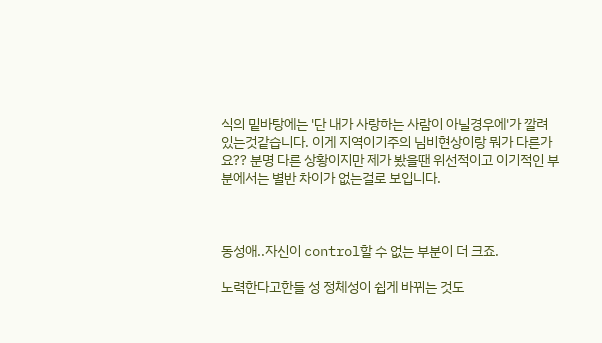식의 밑바탕에는 '단 내가 사랑하는 사람이 아닐경우에'가 깔려있는것같습니다. 이게 지역이기주의 님비현상이랑 뭐가 다른가요?? 분명 다른 상황이지만 제가 봤을땐 위선적이고 이기적인 부분에서는 별반 차이가 없는걸로 보입니다.



동성애..자신이 control할 수 없는 부분이 더 크죠.

노력한다고한들 성 정체성이 쉽게 바뀌는 것도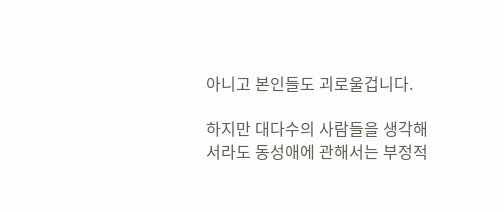아니고 본인들도 괴로울겁니다.

하지만 대다수의 사람들을 생각해서라도 동성애에 관해서는 부정적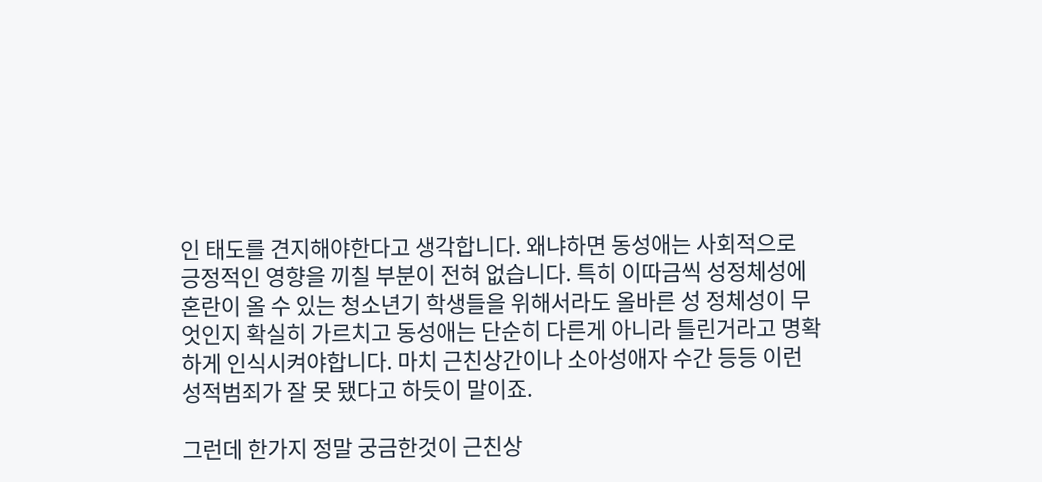인 태도를 견지해야한다고 생각합니다. 왜냐하면 동성애는 사회적으로 긍정적인 영향을 끼칠 부분이 전혀 없습니다. 특히 이따금씩 성정체성에 혼란이 올 수 있는 청소년기 학생들을 위해서라도 올바른 성 정체성이 무엇인지 확실히 가르치고 동성애는 단순히 다른게 아니라 틀린거라고 명확하게 인식시켜야합니다. 마치 근친상간이나 소아성애자 수간 등등 이런 성적범죄가 잘 못 됐다고 하듯이 말이죠.

그런데 한가지 정말 궁금한것이 근친상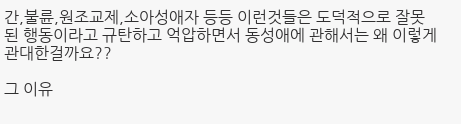간,불륜,원조교제,소아성애자 등등 이런것들은 도덕적으로 잘못된 행동이라고 규탄하고 억압하면서 동성애에 관해서는 왜 이렇게 관대한걸까요??

그 이유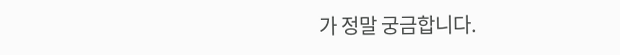가 정말 궁금합니다.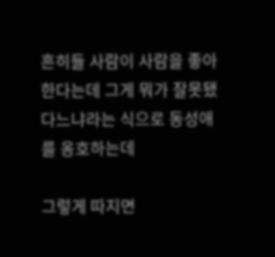흔히들 사람이 사람을 좋아한다는데 그게 뭐가 잘못됐다느냐라는 식으로 동성애를 옹호하는데

그렇게 따지면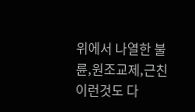위에서 나열한 불륜,원조교제,근친 이런것도 다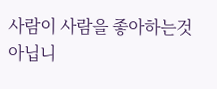사람이 사람을 좋아하는것아닙니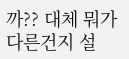까?? 대체 뭐가 다른건지 설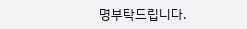명부탁드립니다.